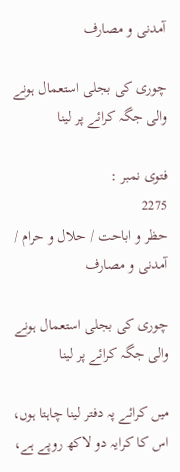آمدنی و مصارف

چوری کی بجلی استعمال ہونے والی جگہ کرائے پر لینا

فتوی نمبر :
2275
حظر و اباحت / حلال و حرام / آمدنی و مصارف

چوری کی بجلی استعمال ہونے والی جگہ کرائے پر لینا

میں کرائے پہ دفتر لینا چاہتا ہوں، اس کا کرایہ دو لاکھ روپے ہے،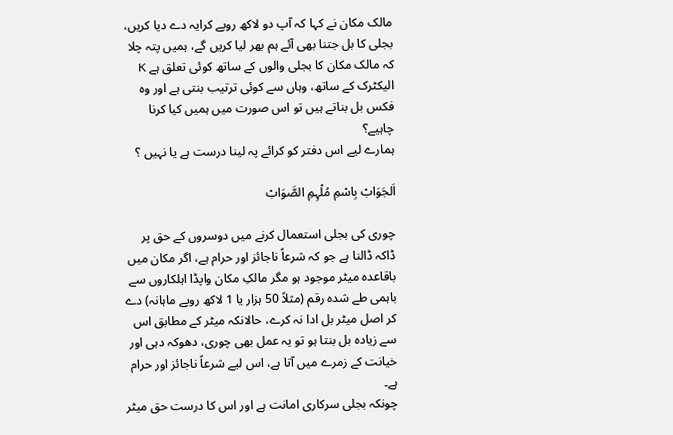مالک مکان نے کہا کہ آپ دو لاکھ روپے کرایہ دے دیا کریں، بجلی کا بل جتنا بھی آئے ہم بھر لیا کریں گے، ہمیں پتہ چلا کہ مالک مکان کا بجلی والوں کے ساتھ کوئی تعلق ہے K الیکٹرک کے ساتھ، وہاں سے کوئی ترتیب بنتی ہے اور وہ فکس بل بناتے ہیں تو اس صورت میں ہمیں کیا کرنا چاہیے؟
ہمارے لیے اس دفتر کو کرائے پہ لینا درست ہے یا نہیں ؟

اَلجَوَابْ بِاسْمِ مُلْہِمِ الصَّوَابْ

چوری کی بجلی استعمال کرنے میں دوسروں کے حق پر ڈاکہ ڈالنا ہے جو کہ شرعاً ناجائز اور حرام ہے، اگر مکان میں باقاعدہ میٹر موجود ہو مگر مالکِ مکان واپڈا اہلکاروں سے باہمی طے شدہ رقم (مثلاً 50 ہزار یا 1 لاکھ روپے ماہانہ) دے کر اصل میٹر بل ادا نہ کرے، حالانکہ میٹر کے مطابق اس سے زیادہ بل بنتا ہو تو یہ عمل بھی چوری، دھوکہ دہی اور خیانت کے زمرے میں آتا ہے، اس لیے شرعاً ناجائز اور حرام ہے۔
چونکہ بجلی سرکاری امانت ہے اور اس کا درست حق میٹر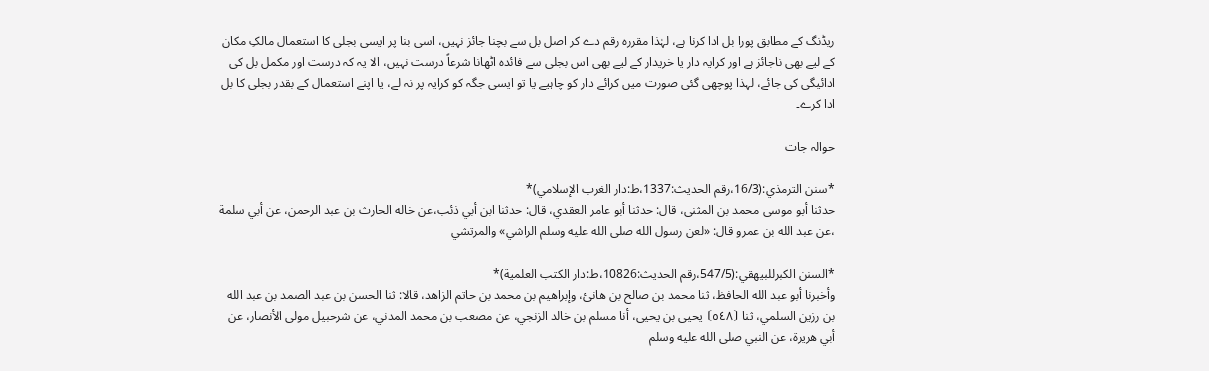ریڈنگ کے مطابق پورا بل ادا کرنا ہے، لہٰذا مقررہ رقم دے کر اصل بل سے بچنا جائز نہیں، اسی بنا پر ایسی بجلی کا استعمال مالکِ مکان کے لیے بھی ناجائز ہے اور کرایہ دار یا خریدار کے لیے بھی اس بجلی سے فائدہ اٹھانا شرعاً درست نہیں، الا یہ کہ درست اور مکمل بل کی ادائیگی کی جائے، لہذا پوچھی گئی صورت میں کرائے دار کو چاہیے یا تو ایسی جگہ کو کرایہ پر نہ لے، یا اپنے استعمال کے بقدر بجلی کا بل ادا کرے۔

حوالہ جات

*سنن الترمذي:(16/3،رقم الحديث:1337،ط:دار الغرب الإسلامي)*
حدثنا أبو موسى محمد بن المثنى، قال: حدثنا أبو عامر العقدي، قال: حدثنا ابن أبي ذئب،عن خاله الحارث بن عبد الرحمن، عن أبي سلمة ،عن عبد الله بن عمرو قال: «لعن رسول الله صلى الله عليه وسلم الراشي» والمرتشي

*السنن الكبرللبيهقي:(547/5،رقم الحديث:10826،ط:دار الكتب العلمية)*
وأخبرنا أبو عبد الله الحافظ، ثنا محمد بن صالح بن هانئ، وإبراهيم بن محمد بن حاتم الزاهد، قالا: ثنا الحسن بن عبد الصمد بن عبد الله بن رزين السلمي، ثنا ⦗٥٤٨⦘ يحيى بن يحيى، أنا مسلم بن خالد الزنجي، عن مصعب بن محمد المدني، عن شرحبيل مولى الأنصار، عن أبي هريرة، عن النبي صلى الله عليه وسلم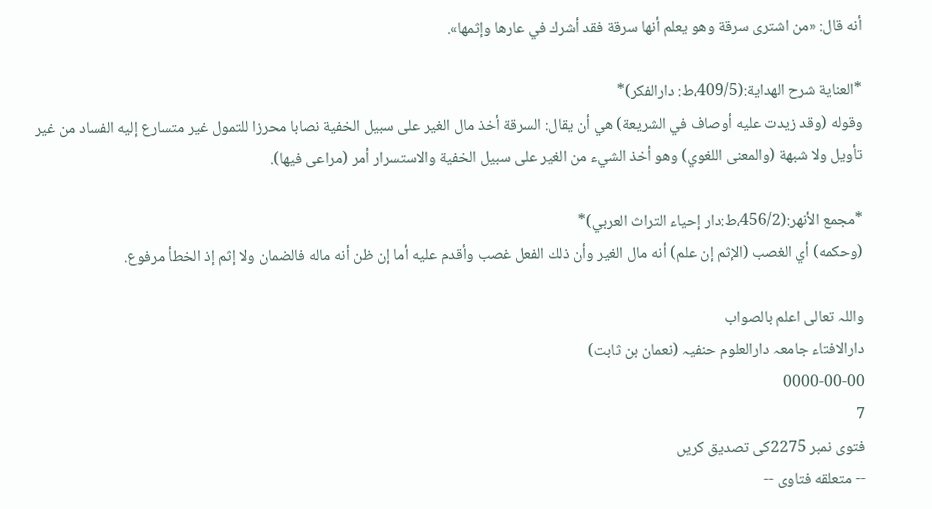أنه قال: «من اشترى سرقة وهو يعلم أنها سرقة فقد أشرك في عارها وإثمها».

*العناية شرح الهداية:(409/5،ط: دارالفكر)*
وقوله (وقد زيدت عليه أوصاف في الشريعة) هي أن يقال: السرقة أخذ مال الغير على سبيل الخفية نصابا محرزا للتمول غير متسارع إليه الفساد من غير تأويل ولا شبهة (والمعنى اللغوي) وهو أخذ الشيء من الغير على سبيل الخفية والاستسرار أمر (مراعى فيها).

*مجمع الأنهر:(456/2،ط:دار إحياء التراث العربي)*
(وحكمه) أي الغصب (الإثم إن علم) أنه مال الغير وأن ذلك الفعل غصب وأقدم عليه أما إن ظن أنه ماله فالضمان ولا إثم إذ الخطأ مرفوع.

واللہ تعالی اعلم بالصواب
دارالافتاء جامعہ دارالعلوم حنفیہ (نعمان بن ثابت)
0000-00-00
7
فتوی نمبر 2275کی تصدیق کریں
-- متعلقه فتاوی --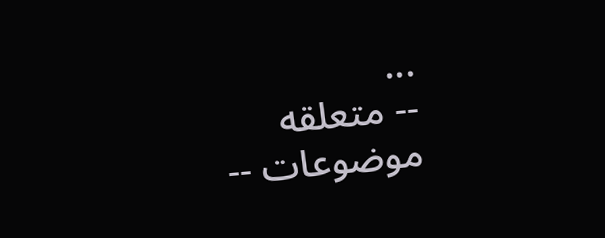...
-- متعلقه موضوعات --